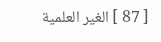[ 87 ] الغير العلمية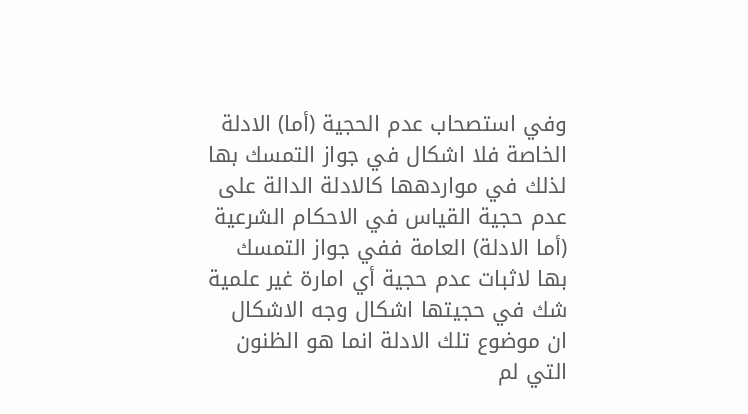وفي استصحاب عدم الحجية (أما) الادلة الخاصة فلا اشكال في جواز التمسك بها لذلك في مواردهها كالادلة الدالة على عدم حجية القياس في الاحكام الشرعية (أما الادلة) العامة ففي جواز التمسك بها لاثبات عدم حجية أي امارة غير علمية شك في حجيتها اشكال وجه الاشكال ان موضوع تلك الادلة انما هو الظنون التي لم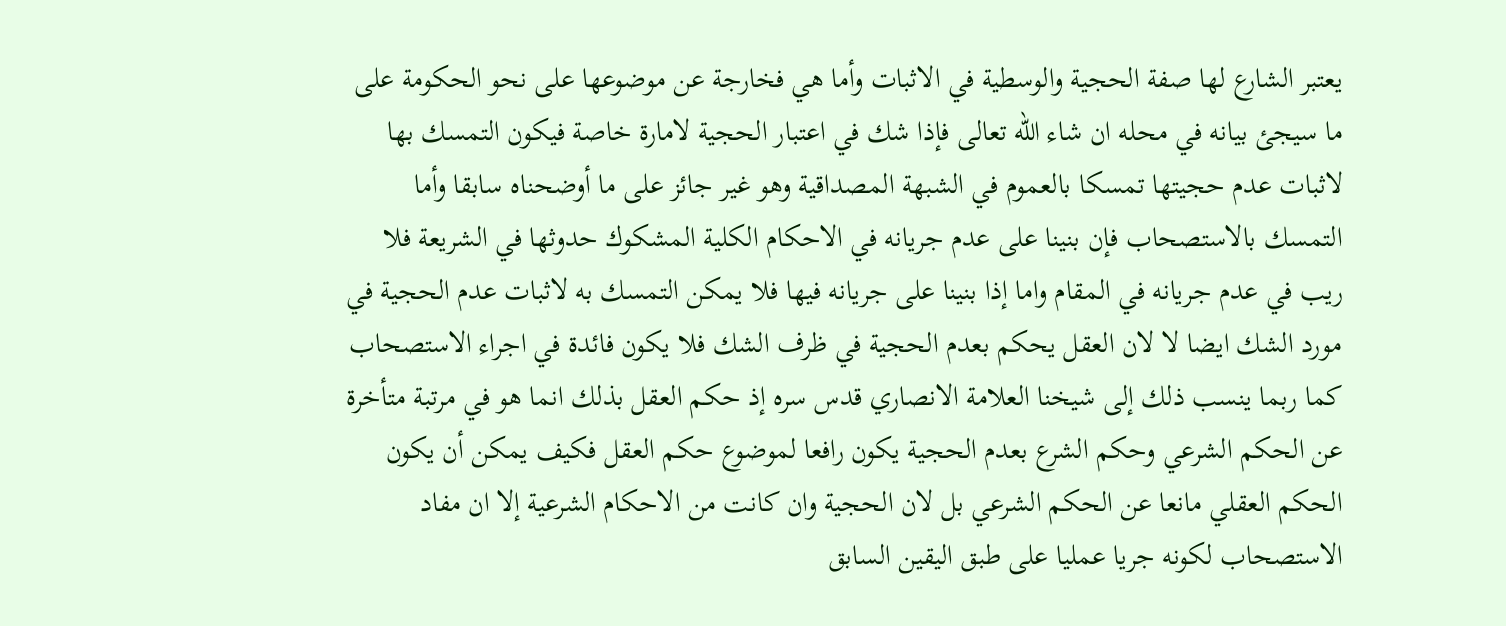يعتبر الشارع لها صفة الحجية والوسطية في الاثبات وأما هي فخارجة عن موضوعها على نحو الحكومة على ما سيجئ بيانه في محله ان شاء الله تعالى فإذا شك في اعتبار الحجية لامارة خاصة فيكون التمسك بها لاثبات عدم حجيتها تمسكا بالعموم في الشبهة المصداقية وهو غير جائز على ما أوضحناه سابقا وأما التمسك بالاستصحاب فإن بنينا على عدم جريانه في الاحكام الكلية المشكوك حدوثها في الشريعة فلا ريب في عدم جريانه في المقام واما إذا بنينا على جريانه فيها فلا يمكن التمسك به لاثبات عدم الحجية في مورد الشك ايضا لا لان العقل يحكم بعدم الحجية في ظرف الشك فلا يكون فائدة في اجراء الاستصحاب كما ربما ينسب ذلك إلى شيخنا العلامة الانصاري قدس سره إذ حكم العقل بذلك انما هو في مرتبة متأخرة عن الحكم الشرعي وحكم الشرع بعدم الحجية يكون رافعا لموضوع حكم العقل فكيف يمكن أن يكون الحكم العقلي مانعا عن الحكم الشرعي بل لان الحجية وان كانت من الاحكام الشرعية إلا ان مفاد الاستصحاب لكونه جريا عمليا على طبق اليقين السابق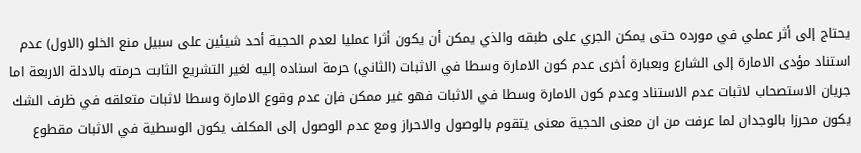يحتاج إلى أثر عملي في مورده حتى يمكن الجري على طبقه والذي يمكن أن يكون أثرا عمليا لعدم الحجية أحد شيئين على سبيل منع الخلو (الاول) عدم استناد مؤدى الامارة إلى الشارع وبعبارة أخرى عدم كون الامارة وسطا في الاثبات (الثاني) حرمة اسناده إليه لغير التشريع الثابت حرمته بالادلة الاربعة اما جريان الاستصحاب لاثبات عدم الاستناد وعدم كون الامارة وسطا في الاثبات فهو غير ممكن فإن عدم وقوع الامارة وسطا لاثبات متعلقه في ظرف الشك يكون محرزا بالوجدان لما عرفت من ان معنى الحجية معنى يتقوم بالوصول والاحراز ومع عدم الوصول إلى المكلف يكون الوسطية في الاثبات مقطوع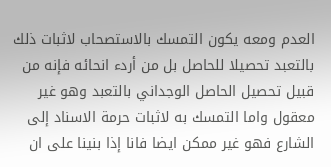العدم ومعه يكون التمسك بالاستصحاب لاثبات ذلك بالتعبد تحصيلا للحاصل بل من أردء انحائه فإنه من قبيل تحصيل الحاصل الوجداني بالتعبد وهو غير معقول واما التمسك به لاثبات حرمة الاسناد إلى الشارع فهو غير ممكن ايضا فانا إذا بنينا على ان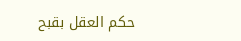حكم العقل بقبح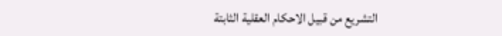التشريع من قبيل الاحكام العقلية الثابتة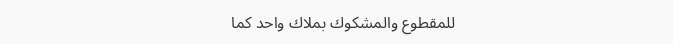للمقطوع والمشكوك بملاك واحد كما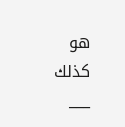هو كذلك ___